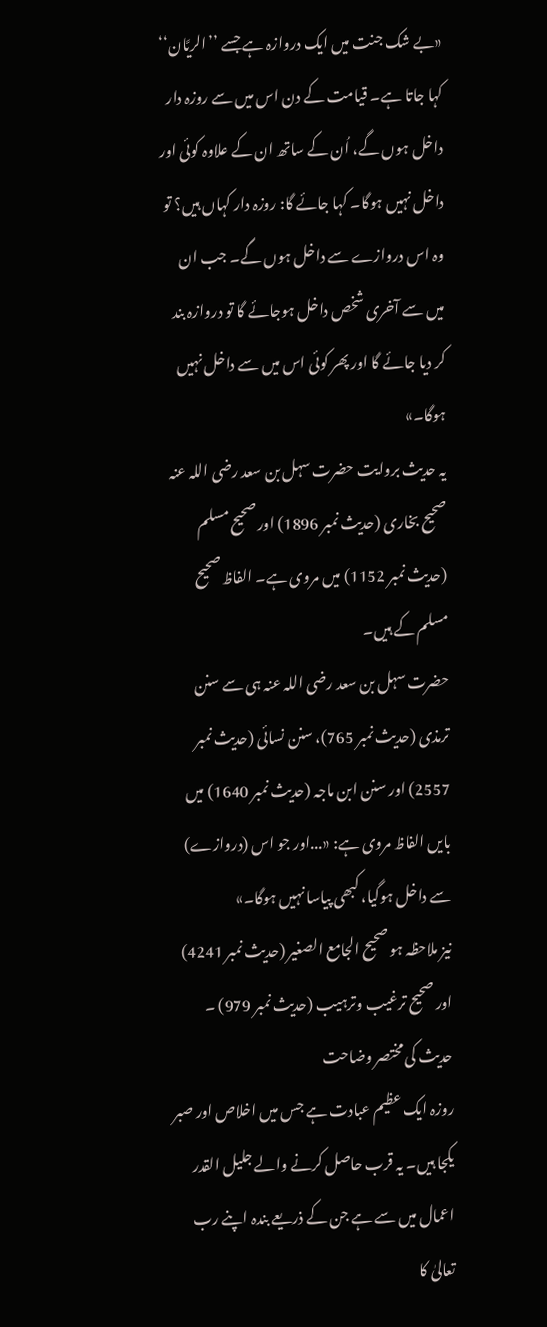«بے شک جنت میں ایک دروازہ ہے جسے ’’الریَّان‘‘ کہا جاتا ہے۔ قیامت کے دن اس میں سے روزہ دار داخل ہوں گے، اُن کے ساتھ ان کے علاوہ کوئی اور داخل نہیں ہوگا۔ کہا جائے گا: روزہ دار کہاں ہیں؟ تو وہ اس دروازے سے داخل ہوں گے۔ جب ان میں سے آخری شخص داخل ہوجائے گا تو دروازہ بند کر دیا جائے گا اور پھر کوئی اس میں سے داخل نہیں ہوگا۔»
یہ حدیث بروایت حضرت سہل بن سعد رضی اللہ عنہ صحیح بخاری (حدیث نمبر 1896) اور صحیح مسلم (حدیث نمبر 1152) میں مروی ہے۔ الفاظ صحیح مسلم کے ہیں۔
حضرت سہل بن سعد رضی اللہ عنہ ہی سے سنن ترمذی (حدیث نمبر 765)، سنن نسائی (حدیث نمبر 2557) اور سنن ابن ماجہ (حدیث نمبر 1640) میں بایں الفاظ مروی ہے: «...اور جو اس (دروازے) سے داخل ہوگیا، کبھی پیاسا نہیں ہوگا۔»
نیز ملاحظہ ہو صحیح الجامع الصغیر (حدیث نمبر 4241) اور صحیح ترغیب وترہیب (حدیث نمبر 979) ۔
حدیث کی مختصر وضاحت
روزہ ایک عظیم عبادت ہے جس میں اخلاص اور صبر یکجا ہیں۔ یہ قرب حاصل کرنے والے جلیل القدر اعمال میں سے ہے جن کے ذریعے بندہ اپنے رب تعالیٰ کا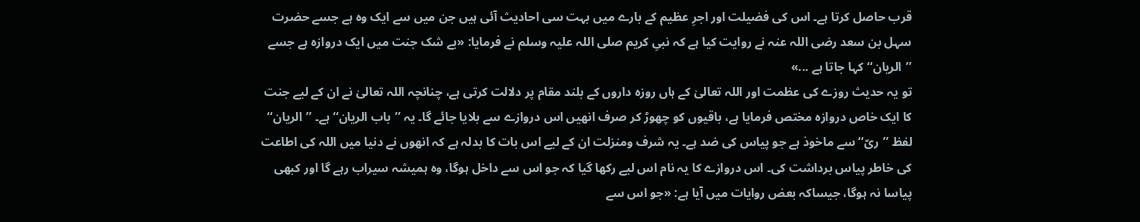قرب حاصل کرتا ہے۔ اس کی فضیلت اور اجرِ عظیم کے بارے میں بہت سی احادیث آئی ہیں جن میں سے ایک وہ ہے جسے حضرت سہل بن سعد رضی اللہ عنہ نے روایت کیا ہے کہ نبیِ کریم صلی اللہ علیہ وسلم نے فرمایا: «بے شک جنت میں ایک دروازہ ہے جسے ’’الريان‘‘ کہا جاتا ہے ...»
تو یہ حدیث روزے کی عظمت اور اللہ تعالیٰ کے ہاں روزہ داروں کے بلند مقام پر دلالت کرتی ہے، چنانچہ اللہ تعالیٰ نے ان کے لیے جنت کا ایک خاص دروازہ مختص فرمایا ہے، باقیوں کو چھوڑ کر صرف انھیں اس دروازے سے بلایا جائے گا۔ یہ ’’باب الریان‘‘ ہے۔ ’’الریان‘‘ لفظ ’’ریّ‘‘ سے ماخوذ ہے جو پیاس کی ضد ہے۔ یہ شرف ومنزلت ان کے لیے اس بات کا بدلہ ہے کہ انھوں نے دنیا میں اللہ کی اطاعت کی خاطر پیاس برداشت کی۔ اس دروازے کا یہ نام اس لیے رکھا گیا کہ جو اس سے داخل ہوگا، وہ ہمیشہ سیراب رہے گا اور کبھی پیاسا نہ ہوگا، جیساکہ بعض روایات میں آیا ہے: «جو اس سے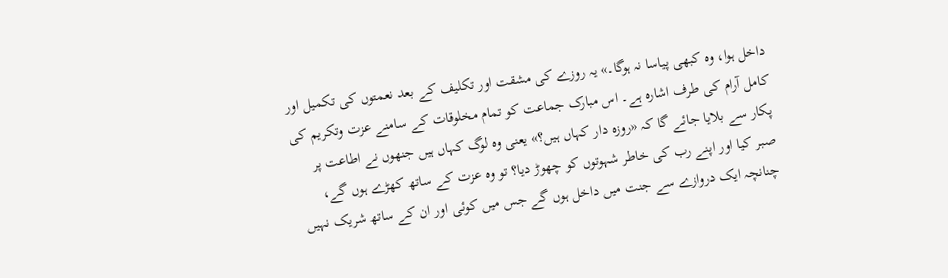داخل ہوا، وہ کبھی پیاسا نہ ہوگا۔» یہ روزے کی مشقت اور تکلیف کے بعد نعمتوں کی تکمیل اور کامل آرام کی طرف اشارہ ہے۔ اس مبارک جماعت کو تمام مخلوقات کے سامنے عزت وتکریم کی پکار سے بلایا جائے گا کہ «روزہ دار کہاں ہیں؟» یعنی وہ لوگ کہاں ہیں جنھوں نے اطاعت پر صبر کیا اور اپنے رب کی خاطر شہوتوں کو چھوڑ دیا؟ تو وہ عزت کے ساتھ کھڑے ہوں گے، چنانچہ ایک دروازے سے جنت میں داخل ہوں گے جس میں کوئی اور ان کے ساتھ شریک نہیں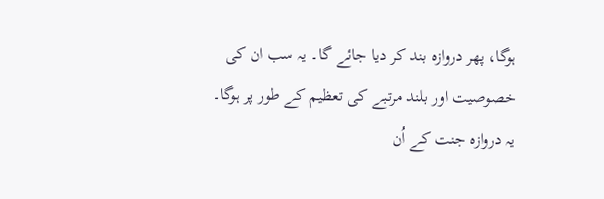ہوگا، پھر دروازہ بند کر دیا جائے گا۔ یہ سب ان کی خصوصیت اور بلند مرتبے کی تعظیم کے طور پر ہوگا۔
یہ دروازہ جنت کے اُن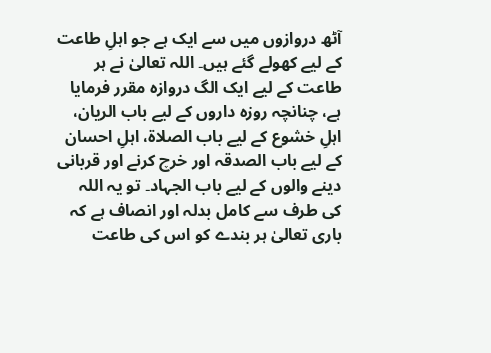آٹھ دروازوں میں سے ایک ہے جو اہلِ طاعت کے لیے کھولے گئے ہیں۔ اللہ تعالیٰ نے ہر طاعت کے لیے ایک الگ دروازہ مقرر فرمایا ہے، چنانچہ روزہ داروں کے لیے باب الريان، اہلِ خشوع کے لیے باب الصلاة، اہلِ احسان کے لیے باب الصدقہ اور خرچ کرنے اور قربانی دینے والوں کے لیے باب الجہاد۔ تو یہ اللہ کی طرف سے کامل بدلہ اور انصاف ہے کہ باری تعالیٰ ہر بندے کو اس کی طاعت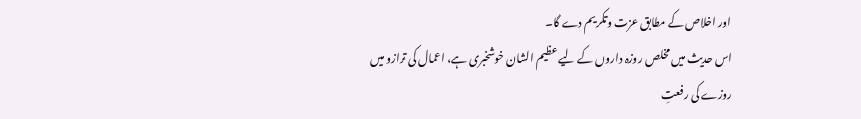اور اخلاص کے مطابق عزت وتکریم دے گا۔
اس حدیث میں مخلص روزہ داروں کے لیے عظیم الشان خوشخبری ہے، اعمال کی ترازو میں روزے کی رفعتِ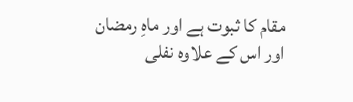مقام کا ثبوت ہے اور ماہِ رمضان اور اس کے علاوہ نفلی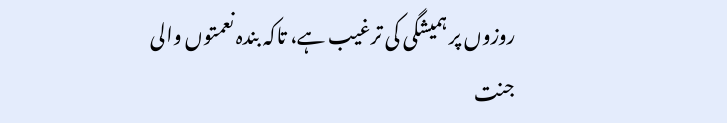روزوں پر ہمیشگی کی ترغیب ہے، تاکہ بندہ نعمتوں والی جنت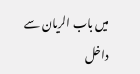میں باب الريان سے داخل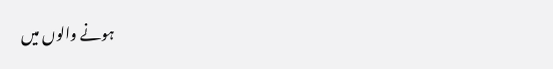ہونے والوں میں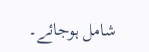شامل ہوجائے۔